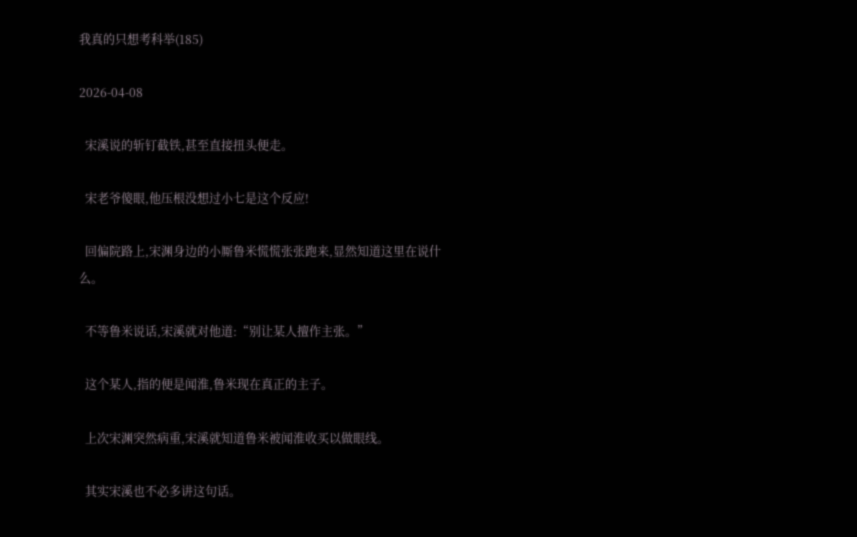我真的只想考科举(185)

2026-04-08

  宋溪说的斩钉截铁,甚至直接扭头便走。

  宋老爷傻眼,他压根没想过小七是这个反应!

  回偏院路上,宋渊身边的小厮鲁米慌慌张张跑来,显然知道这里在说什么。

  不等鲁米说话,宋溪就对他道:“别让某人擅作主张。”

  这个某人,指的便是闻淮,鲁米现在真正的主子。

  上次宋渊突然病重,宋溪就知道鲁米被闻淮收买以做眼线。

  其实宋溪也不必多讲这句话。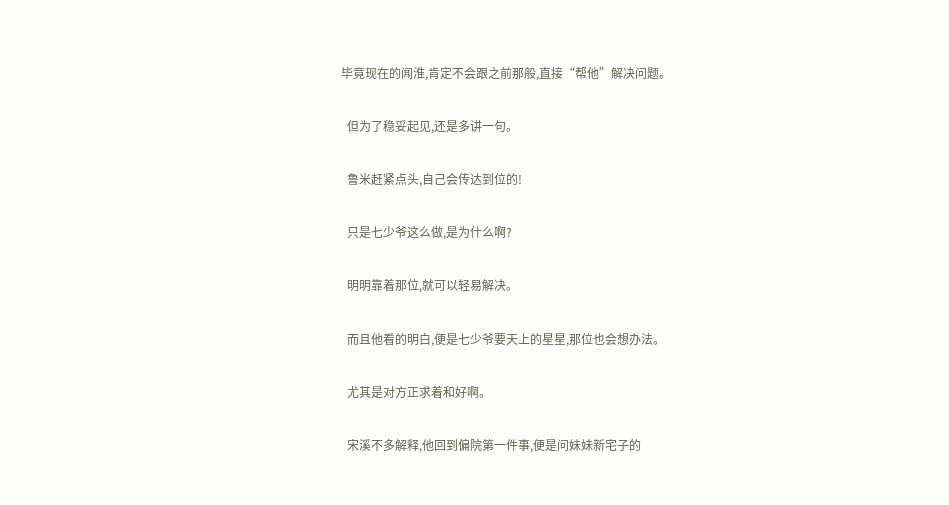毕竟现在的闻淮,肯定不会跟之前那般,直接“帮他”解决问题。

  但为了稳妥起见,还是多讲一句。

  鲁米赶紧点头,自己会传达到位的!

  只是七少爷这么做,是为什么啊?

  明明靠着那位,就可以轻易解决。

  而且他看的明白,便是七少爷要天上的星星,那位也会想办法。

  尤其是对方正求着和好啊。

  宋溪不多解释,他回到偏院第一件事,便是问妹妹新宅子的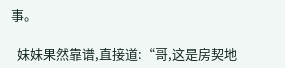事。

  妹妹果然靠谱,直接道:“哥,这是房契地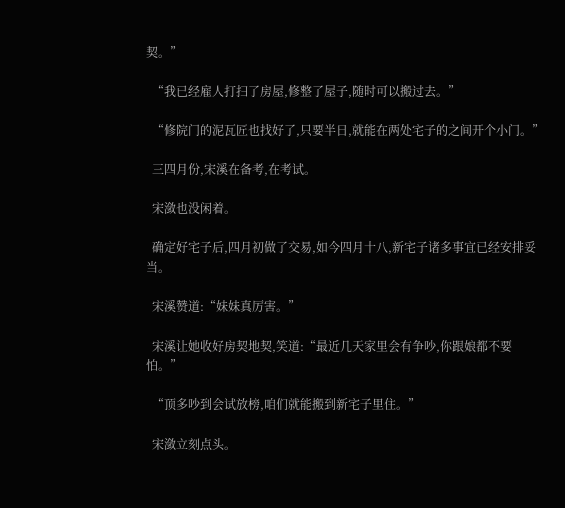契。”

  “我已经雇人打扫了房屋,修整了屋子,随时可以搬过去。”

  “修院门的泥瓦匠也找好了,只要半日,就能在两处宅子的之间开个小门。”

  三四月份,宋溪在备考,在考试。

  宋潋也没闲着。

  确定好宅子后,四月初做了交易,如今四月十八,新宅子诸多事宜已经安排妥当。

  宋溪赞道:“妹妹真厉害。”

  宋溪让她收好房契地契,笑道:“最近几天家里会有争吵,你跟娘都不要怕。”

  “顶多吵到会试放榜,咱们就能搬到新宅子里住。”

  宋潋立刻点头。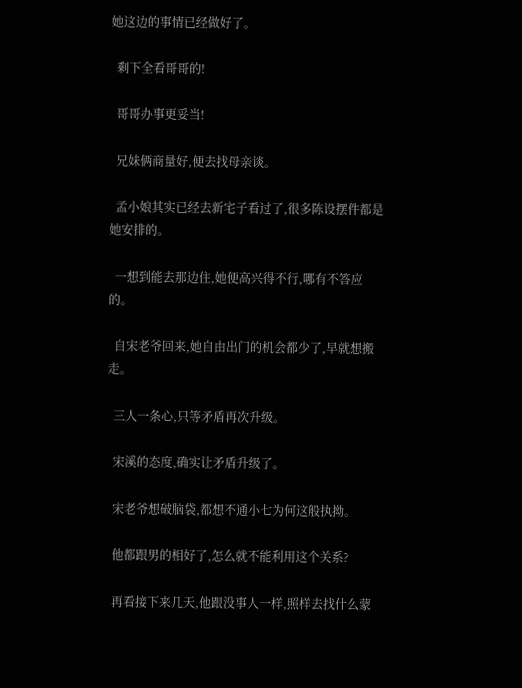她这边的事情已经做好了。

  剩下全看哥哥的!

  哥哥办事更妥当!

  兄妹俩商量好,便去找母亲谈。

  孟小娘其实已经去新宅子看过了,很多陈设摆件都是她安排的。

  一想到能去那边住,她便高兴得不行,哪有不答应的。

  自宋老爷回来,她自由出门的机会都少了,早就想搬走。

  三人一条心,只等矛盾再次升级。

  宋溪的态度,确实让矛盾升级了。

  宋老爷想破脑袋,都想不通小七为何这般执拗。

  他都跟男的相好了,怎么就不能利用这个关系?

  再看接下来几天,他跟没事人一样,照样去找什么蒙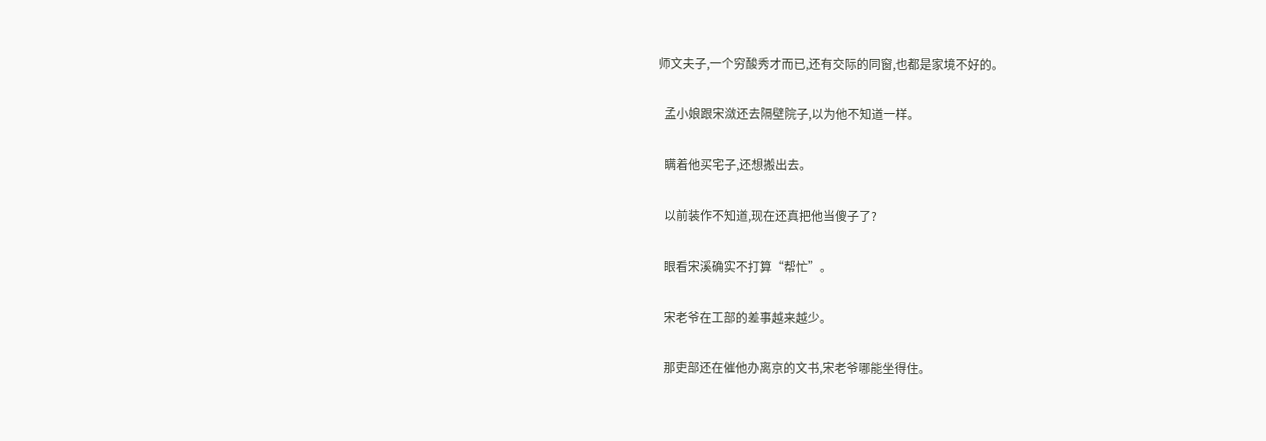师文夫子,一个穷酸秀才而已,还有交际的同窗,也都是家境不好的。

  孟小娘跟宋潋还去隔壁院子,以为他不知道一样。

  瞒着他买宅子,还想搬出去。

  以前装作不知道,现在还真把他当傻子了?

  眼看宋溪确实不打算“帮忙”。

  宋老爷在工部的差事越来越少。

  那吏部还在催他办离京的文书,宋老爷哪能坐得住。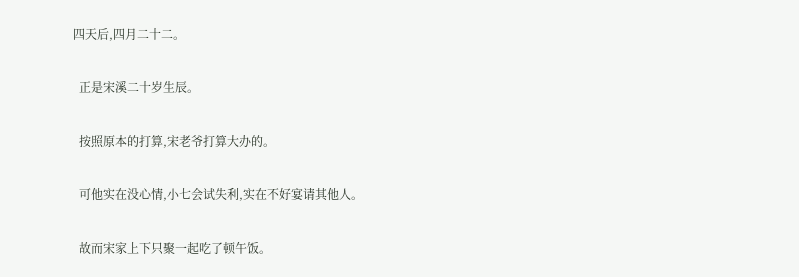四天后,四月二十二。

  正是宋溪二十岁生辰。

  按照原本的打算,宋老爷打算大办的。

  可他实在没心情,小七会试失利,实在不好宴请其他人。

  故而宋家上下只聚一起吃了顿午饭。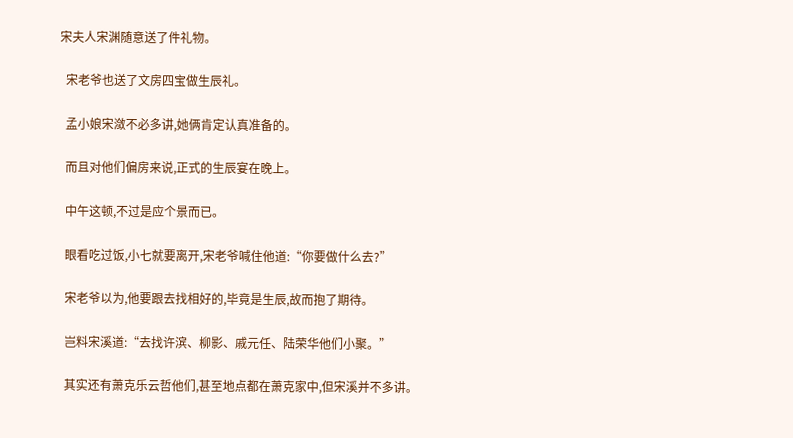宋夫人宋渊随意送了件礼物。

  宋老爷也送了文房四宝做生辰礼。

  孟小娘宋潋不必多讲,她俩肯定认真准备的。

  而且对他们偏房来说,正式的生辰宴在晚上。

  中午这顿,不过是应个景而已。

  眼看吃过饭,小七就要离开,宋老爷喊住他道:“你要做什么去?”

  宋老爷以为,他要跟去找相好的,毕竟是生辰,故而抱了期待。

  岂料宋溪道:“去找许滨、柳影、戚元任、陆荣华他们小聚。”

  其实还有萧克乐云哲他们,甚至地点都在萧克家中,但宋溪并不多讲。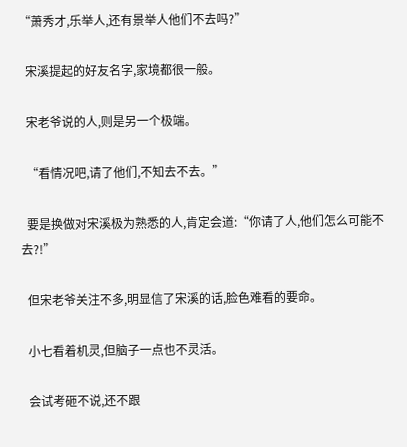“萧秀才,乐举人,还有景举人他们不去吗?”

  宋溪提起的好友名字,家境都很一般。

  宋老爷说的人,则是另一个极端。

  “看情况吧,请了他们,不知去不去。”

  要是换做对宋溪极为熟悉的人,肯定会道:“你请了人,他们怎么可能不去?!”

  但宋老爷关注不多,明显信了宋溪的话,脸色难看的要命。

  小七看着机灵,但脑子一点也不灵活。

  会试考砸不说,还不跟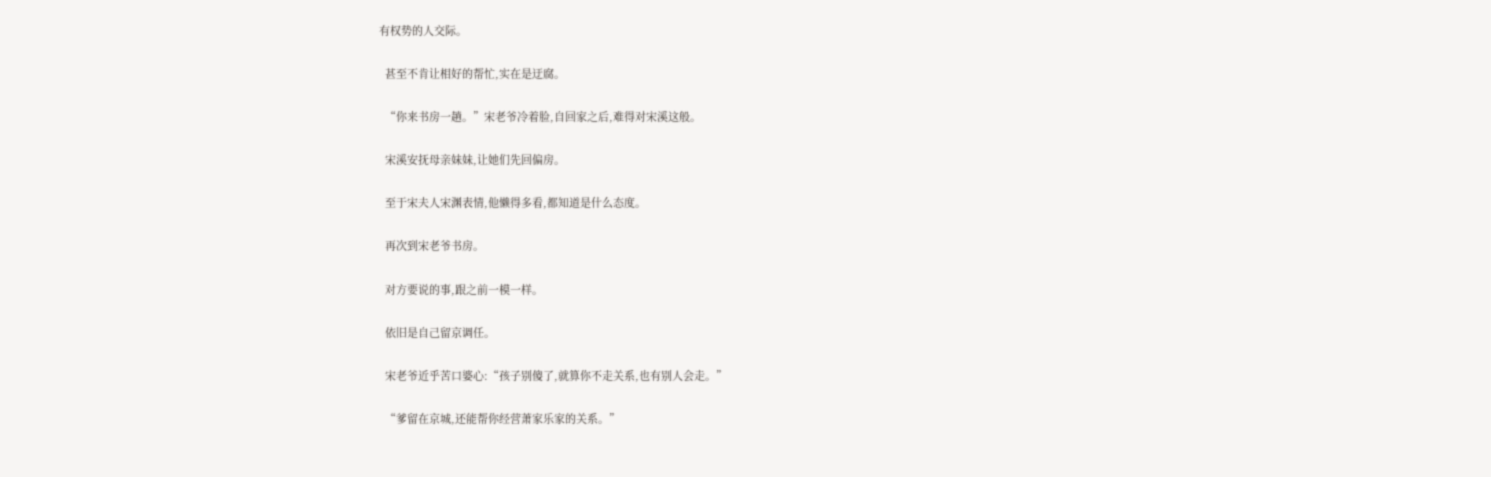有权势的人交际。

  甚至不肯让相好的帮忙,实在是迂腐。

  “你来书房一趟。”宋老爷冷着脸,自回家之后,难得对宋溪这般。

  宋溪安抚母亲妹妹,让她们先回偏房。

  至于宋夫人宋渊表情,他懒得多看,都知道是什么态度。

  再次到宋老爷书房。

  对方要说的事,跟之前一模一样。

  依旧是自己留京调任。

  宋老爷近乎苦口婆心:“孩子别傻了,就算你不走关系,也有别人会走。”

  “爹留在京城,还能帮你经营萧家乐家的关系。”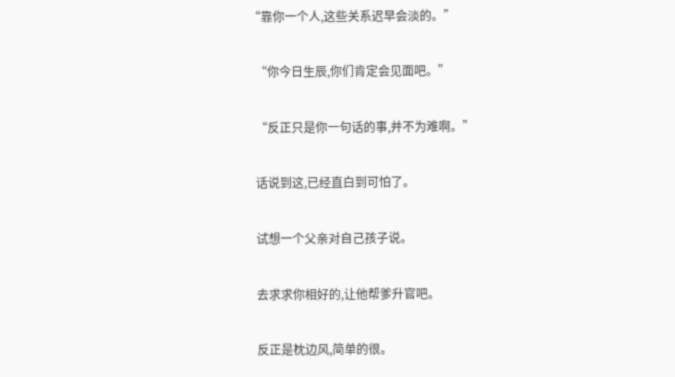“靠你一个人,这些关系迟早会淡的。”

  “你今日生辰,你们肯定会见面吧。”

  “反正只是你一句话的事,并不为难啊。”

  话说到这,已经直白到可怕了。

  试想一个父亲对自己孩子说。

  去求求你相好的,让他帮爹升官吧。

  反正是枕边风,简单的很。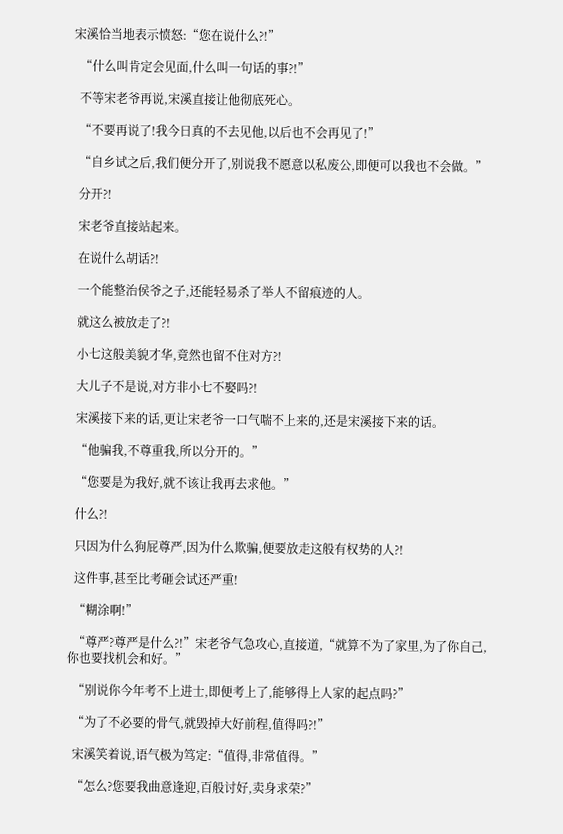宋溪恰当地表示愤怒:“您在说什么?!”

  “什么叫肯定会见面,什么叫一句话的事?!”

  不等宋老爷再说,宋溪直接让他彻底死心。

  “不要再说了!我今日真的不去见他,以后也不会再见了!”

  “自乡试之后,我们便分开了,别说我不愿意以私废公,即便可以我也不会做。”

  分开?!

  宋老爷直接站起来。

  在说什么胡话?!

  一个能整治侯爷之子,还能轻易杀了举人不留痕迹的人。

  就这么被放走了?!

  小七这般美貌才华,竟然也留不住对方?!

  大儿子不是说,对方非小七不娶吗?!

  宋溪接下来的话,更让宋老爷一口气喘不上来的,还是宋溪接下来的话。

  “他骗我,不尊重我,所以分开的。”

  “您要是为我好,就不该让我再去求他。”

  什么?!

  只因为什么狗屁尊严,因为什么欺骗,便要放走这般有权势的人?!

  这件事,甚至比考砸会试还严重!

  “糊涂啊!”

  “尊严?尊严是什么?!”宋老爷气急攻心,直接道,“就算不为了家里,为了你自己,你也要找机会和好。”

  “别说你今年考不上进士,即便考上了,能够得上人家的起点吗?”

  “为了不必要的骨气,就毁掉大好前程,值得吗?!”

  宋溪笑着说,语气极为笃定:“值得,非常值得。”

  “怎么?您要我曲意逢迎,百般讨好,卖身求荣?”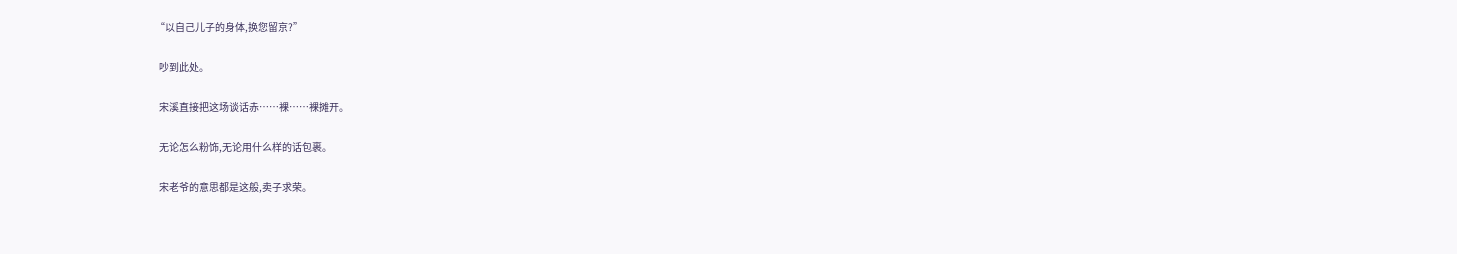“以自己儿子的身体,换您留京?”

  吵到此处。

  宋溪直接把这场谈话赤……裸……裸摊开。

  无论怎么粉饰,无论用什么样的话包裹。

  宋老爷的意思都是这般,卖子求荣。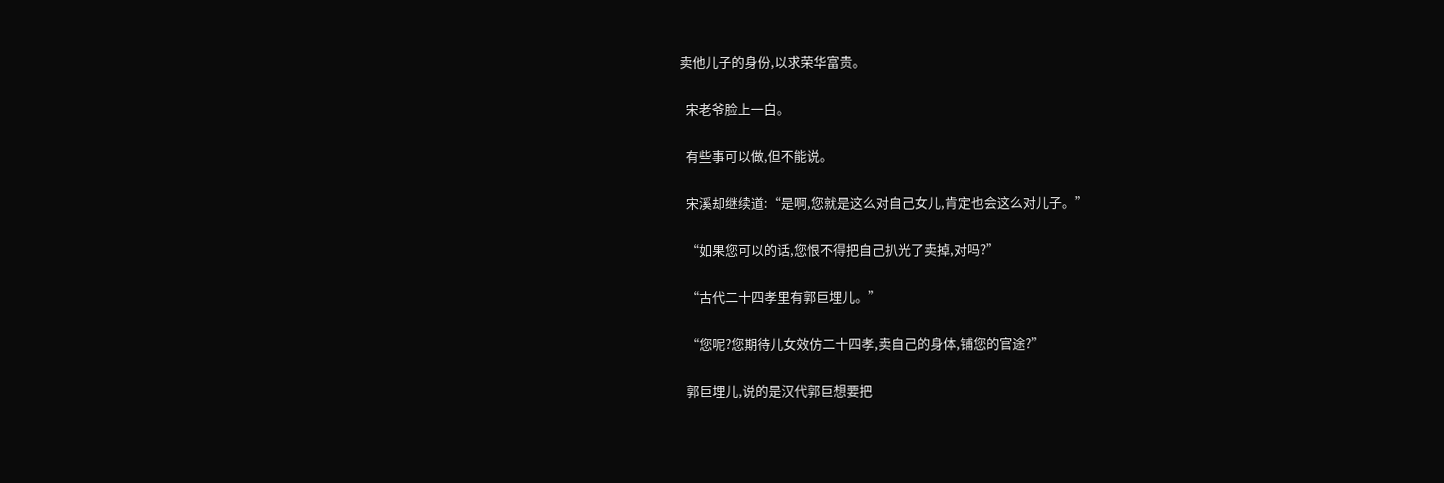卖他儿子的身份,以求荣华富贵。

  宋老爷脸上一白。

  有些事可以做,但不能说。

  宋溪却继续道:“是啊,您就是这么对自己女儿,肯定也会这么对儿子。”

  “如果您可以的话,您恨不得把自己扒光了卖掉,对吗?”

  “古代二十四孝里有郭巨埋儿。”

  “您呢?您期待儿女效仿二十四孝,卖自己的身体,铺您的官途?”

  郭巨埋儿,说的是汉代郭巨想要把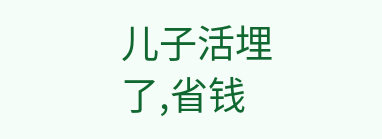儿子活埋了,省钱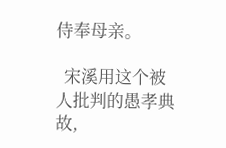侍奉母亲。

  宋溪用这个被人批判的愚孝典故,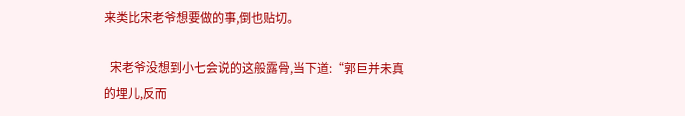来类比宋老爷想要做的事,倒也贴切。

  宋老爷没想到小七会说的这般露骨,当下道:“郭巨并未真的埋儿,反而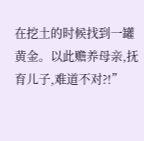在挖土的时候找到一罐黄金。以此赡养母亲,抚育儿子,难道不对?!”